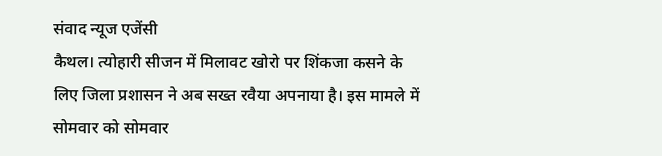संवाद न्यूज एजेंसी
कैथल। त्योहारी सीजन में मिलावट खोरो पर शिंकजा कसने के लिए जिला प्रशासन ने अब सख्त रवैया अपनाया है। इस मामले में सोमवार को सोमवार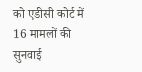को एडीसी कोर्ट में 16 मामलों की सुनवाई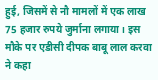हुई, जिसमें से नौ मामलों में एक लाख 75 हजार रुपये जुर्माना लगाया। इस मौके पर एडीसी दीपक बाबू लाल करवा ने कहा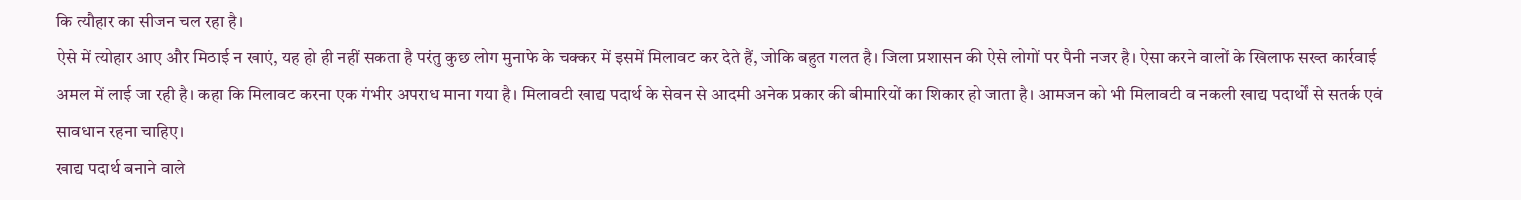कि त्यौहार का सीजन चल रहा है।
ऐसे में त्योहार आए और मिठाई न खाएं, यह हो ही नहीं सकता है परंतु कुछ लोग मुनाफे के चक्कर में इसमें मिलावट कर देते हैं, जोकि बहुत गलत है। जिला प्रशासन की ऐसे लोगों पर पैनी नजर है। ऐसा करने वालों के खिलाफ सख्त कार्रवाई अमल में लाई जा रही है। कहा कि मिलावट करना एक गंभीर अपराध माना गया है। मिलावटी खाद्य पदार्थ के सेवन से आदमी अनेक प्रकार की बीमारियों का शिकार हो जाता है। आमजन को भी मिलावटी व नकली खाद्य पदार्थों से सतर्क एवं सावधान रहना चाहिए।
खाद्य पदार्थ बनाने वाले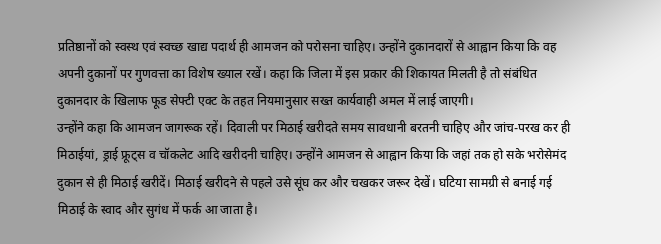प्रतिष्ठानों को स्वस्थ एवं स्वच्छ खाद्य पदार्थ ही आमजन को परोसना चाहिए। उन्होंने दुकानदारों से आह्वान किया कि वह अपनी दुकानों पर गुणवत्ता का विशेष ख्याल रखें। कहा कि जिला में इस प्रकार की शिकायत मिलती है तो संबंधित दुकानदार के खिलाफ फूड सेफ्टी एक्ट के तहत नियमानुसार सख्त कार्यवाही अमल में लाई जाएगी।
उन्होंने कहा कि आमजन जागरूक रहें। दिवाली पर मिठाई खरीदते समय सावधानी बरतनी चाहिए और जांच-परख कर ही मिठाईयां, ड्राई फ्रूट्स व चॉकलेट आदि खरीदनी चाहिए। उन्होंने आमजन से आह्वान किया कि जहां तक हो सके भरोसेमंद दुकान से ही मिठाई खरीदें। मिठाई खरीदने से पहले उसे सूंघ कर और चखकर जरूर देखें। घटिया सामग्री से बनाई गई मिठाई के स्वाद और सुगंध में फर्क आ जाता है।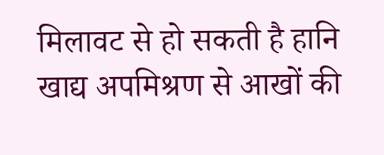मिलावट से हो सकती है हानि
खाद्य अपमिश्रण से आखों की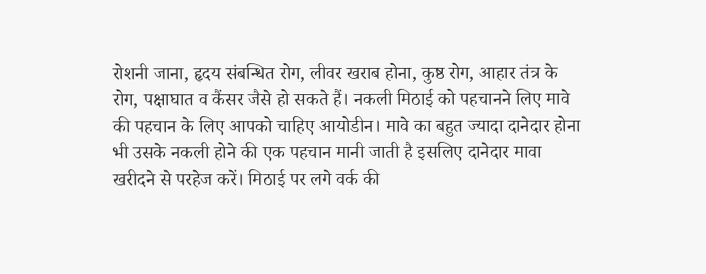रोशनी जाना, हृदय संबन्धित रोग, लीवर खराब होना, कुष्ठ रोग, आहार तंत्र के रोग, पक्षाघात व कैंसर जैसे हो सकते हैं। नकली मिठाई को पहचानने लिए मावे की पहचान के लिए आपको चाहिए आयोडीन। मावे का बहुत ज्यादा दानेदार होना भी उसके नकली होने की एक पहचान मानी जाती है इसलिए दानेदार मावा खरीदने से परहेज करें। मिठाई पर लगे वर्क की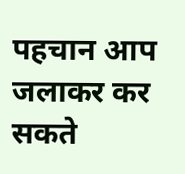पहचान आप जलाकर कर सकते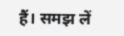हैं। समझ लें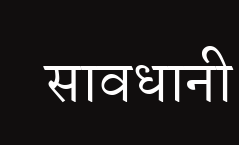सावधानी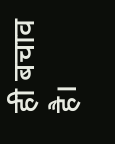ही बचाव है।